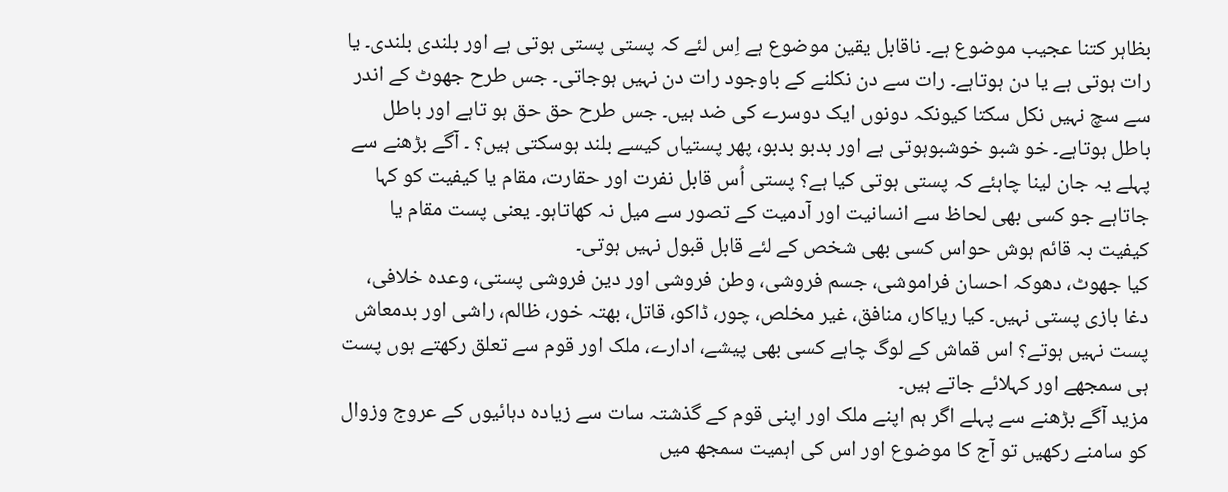بظاہر کتنا عجیب موضوع ہے۔ ناقابل یقین موضوع ہے اِس لئے کہ پستی پستی ہوتی ہے اور بلندی بلندی۔ یا رات ہوتی ہے یا دن ہوتاہے۔ رات سے دن نکلنے کے باوجود رات دن نہیں ہوجاتی۔ جس طرح جھوٹ کے اندر سے سچ نہیں نکل سکتا کیونکہ دونوں ایک دوسرے کی ضد ہیں۔ جس طرح حق حق ہو تاہے اور باطل باطل ہوتاہے۔ خو شبو خوشبوہوتی ہے اور بدبو بدبو، پھر پستیاں کیسے بلند ہوسکتی ہیں؟ ۔ آگے بڑھنے سے پہلے یہ جان لینا چاہئے کہ پستی ہوتی کیا ہے؟ پستی اُس قابل نفرت اور حقارت، مقام یا کیفیت کو کہا جاتاہے جو کسی بھی لحاظ سے انسانیت اور آدمیت کے تصور سے میل نہ کھاتاہو۔ یعنی پست مقام یا کیفیت بہ قائم ہوش حواس کسی بھی شخص کے لئے قابل قبول نہیں ہوتی۔
کیا جھوٹ، دھوکہ احسان فراموشی، جسم فروشی، وطن فروشی اور دین فروشی پستی، وعدہ خلافی، دغا بازی پستی نہیں۔ کیا ریاکار، منافق، غیر مخلص، چور، ڈاکو، قاتل، بھتہ خور، ظالم، راشی اور بدمعاش پست نہیں ہوتے؟ اس قماش کے لوگ چاہے کسی بھی پیشے، ادارے، ملک اور قوم سے تعلق رکھتے ہوں پست ہی سمجھے اور کہلائے جاتے ہیں۔
مزید آگے بڑھنے سے پہلے اگر ہم اپنے ملک اور اپنی قوم کے گذشتہ سات سے زیادہ دہائیوں کے عروج وزوال کو سامنے رکھیں تو آج کا موضوع اور اس کی اہمیت سمجھ میں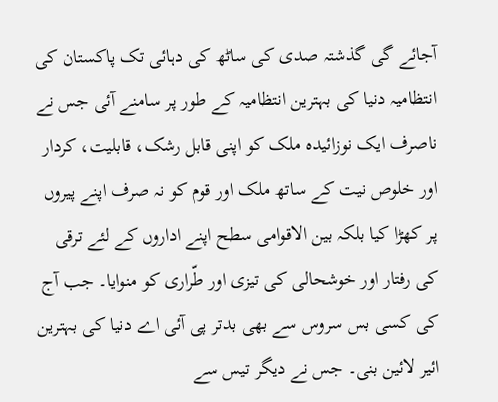آجائے گی گذشتہ صدی کی ساٹھ کی دہائی تک پاکستان کی انتظامیہ دنیا کی بہترین انتظامیہ کے طور پر سامنے آئی جس نے ناصرف ایک نوزائیدہ ملک کو اپنی قابل رشک، قابلیت، کردار اور خلوص نیت کے ساتھ ملک اور قوم کو نہ صرف اپنے پیروں پر کھڑا کیا بلکہ بین الاقوامی سطح اپنے اداروں کے لئے ترقی کی رفتار اور خوشحالی کی تیزی اور طّراری کو منوایا۔ جب آج کی کسی بس سروس سے بھی بدتر پی آئی اے دنیا کی بہترین ائیر لائین بنی۔ جس نے دیگر تیس سے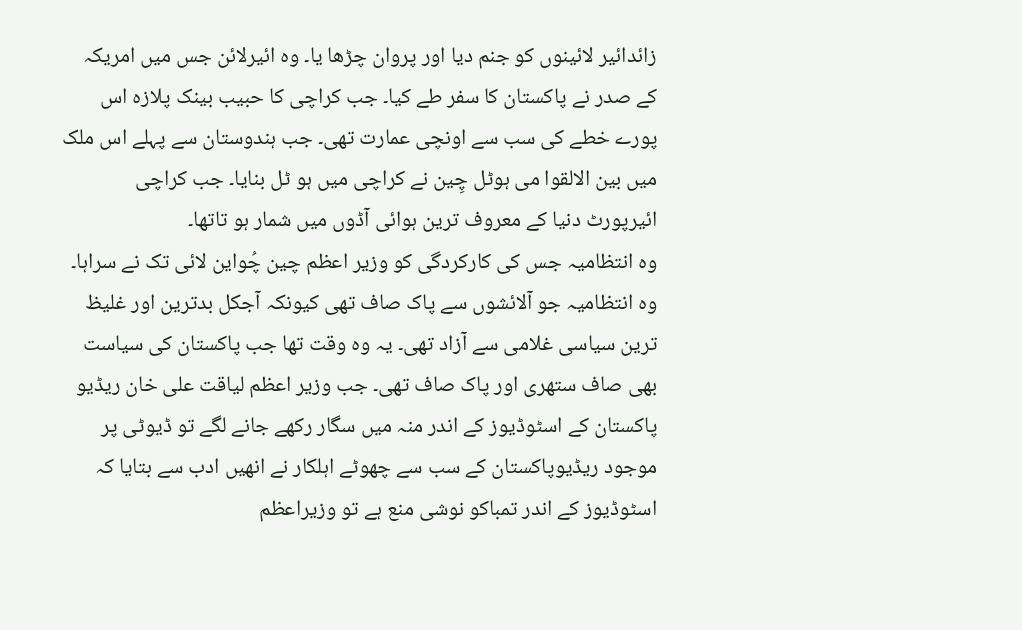زائدائیر لائینوں کو جنم دیا اور پروان چڑھا یا۔ وہ ائیرلائن جس میں امریکہ کے صدر نے پاکستان کا سفر طے کیا۔ جب کراچی کا حبیب بینک پلازہ اس پورے خطے کی سب سے اونچی عمارت تھی۔ جب ہندوستان سے پہلے اس ملک میں بین الالقوا می ہوٹل چِین نے کراچی میں ہو ٹل بنایا۔ جب کراچی ائیرپورٹ دنیا کے معروف ترین ہوائی آڈوں میں شمار ہو تاتھا۔
وہ انتظامیہ جس کی کارکردگی کو وزیر اعظم چین چُواین لائی تک نے سراہا۔ وہ انتظامیہ جو آلائشوں سے پاک صاف تھی کیونکہ آجکل بدترین اور غلیظ ترین سیاسی غلامی سے آزاد تھی۔ یہ وہ وقت تھا جب پاکستان کی سیاست بھی صاف ستھری اور پاک صاف تھی۔ جب وزیر اعظم لیاقت علی خان ریڈیو پاکستان کے اسٹوڈیوز کے اندر منہ میں سگار رکھے جانے لگے تو ڈیوٹی پر موجود ریڈیوپاکستان کے سب سے چھوٹے اہلکار نے انھیں ادب سے بتایا کہ اسٹوڈیوز کے اندر تمباکو نوشی منع ہے تو وزیراعظم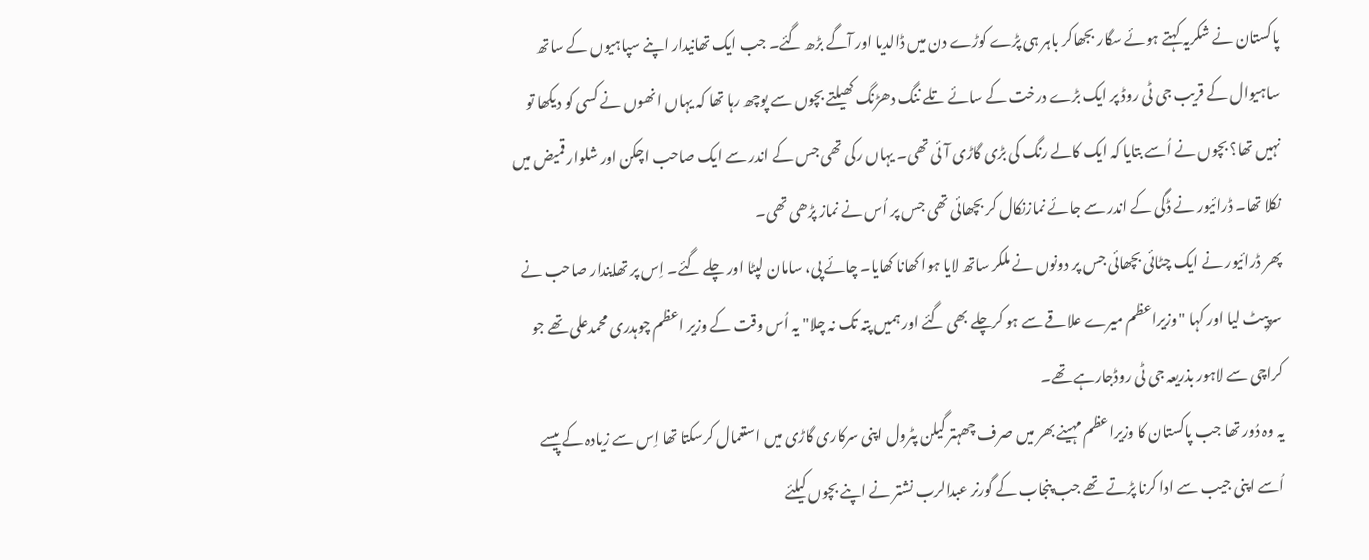پاکستان نے شکریہ کہتے ہوئے سگار بجھاکر باہر ہی پڑے کوڑے دن میں ڈالدیا اور آگے بڑھ گئے۔ جب ایک تھانیدار اپنے سپاہیوں کے ساتھ ساہیوال کے قریب جی ٹی روڈ پر ایک بڑے درخت کے سائے تلے ننگ دھڑنگ کھیلتے بچوں سے پوچھ رہا تھا کہ یہاں انھوں نے کسی کو دیکھا تو نہیں تھا؟ بچوں نے اُسے بتایا کہ ایک کالے رنگ کی بڑی گاڑی آئی تھی۔ یہاں رکی تھی جس کے اندر سے ایک صاحب اچکن اور شلوار قمیض میں نکلا تھا۔ ڈرائیور نے ڈگی کے اندر سے جائے نمازنکال کر بچھائی تھی جس پر اُس نے نماز پڑھی تھی۔
پھر ڈرائیور نے ایک چٹائی بچھائی جس پر دونوں نے ملکر ساتھ لایا ہوا کھانا کھایا۔ چائے پی، سامان لپٹا اور چلے گئے۔ اِس پر تھایندار صاحب نے سرپیٹ لیا اور کہا "وزیراعظم میرے علاقے سے ہو کرچلے بھی گئے اور ہمیں پتہ تک نہ چلا" یہ اُس وقت کے وزیر اعظم چوہدری محمدعلی تھے جو کراچی سے لاہور بذریعہ جی ٹی روڈجارہے تھے۔
یہ وہ دُور تھا جب پاکستان کا وزیراعظم مہینے بھر میں صرف چھہتر گیلن پٹرول اپنی سرکاری گاڑی میں استعمال کرسکتا تھا اِس سے زیادہ کے پیسے اُسے اپنی جیب سے ادا کرنا پڑتے تھے جب پنجاب کے گورنر عبدالرب نشتر نے اپنے بچوں کیلئے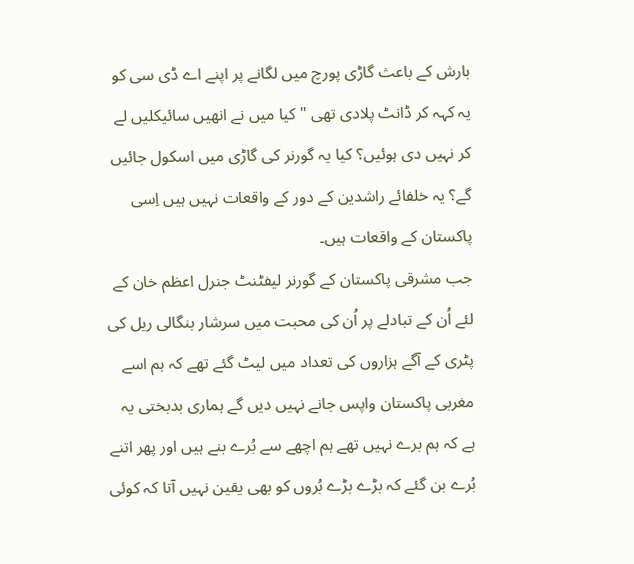بارش کے باعث گاڑی پورچ میں لگانے پر اپنے اے ڈی سی کو یہ کہہ کر ڈانٹ پلادی تھی " کیا میں نے انھیں سائیکلیں لے کر نہیں دی ہوئیں؟ کیا یہ گورنر کی گاڑی میں اسکول جائیں گے؟ یہ خلفائے راشدین کے دور کے واقعات نہیں ہیں اِسی پاکستان کے واقعات ہیں۔
جب مشرقی پاکستان کے گورنر لیفٹنٹ جنرل اعظم خان کے لئے اُن کے تبادلے پر اُن کی محبت میں سرشار بنگالی ریل کی پٹری کے آگے ہزاروں کی تعداد میں لیٹ گئے تھے کہ ہم اسے مغربی پاکستان واپس جانے نہیں دیں گے ہماری بدبختی یہ ہے کہ ہم برے نہیں تھے ہم اچھے سے بُرے بنے ہیں اور پھر اتنے بُرے بن گئے کہ بڑے بڑے بُروں کو بھی یقین نہیں آتا کہ کوئی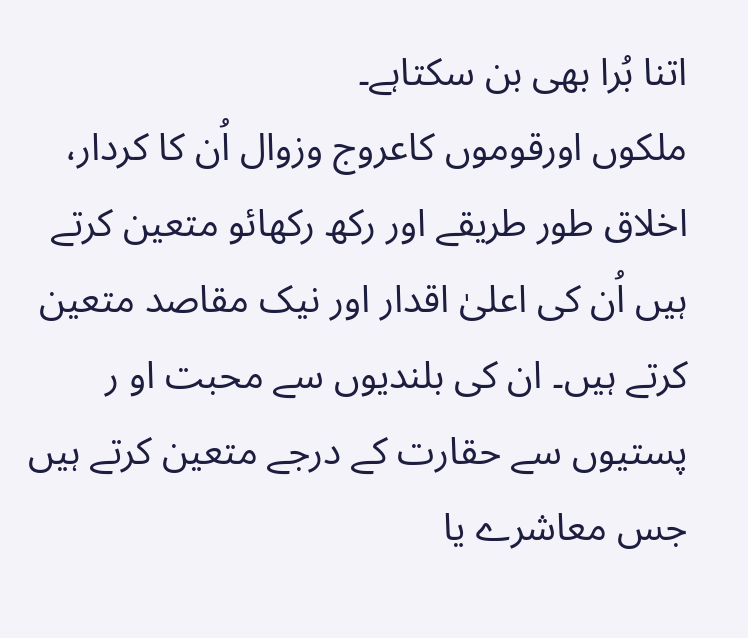اتنا بُرا بھی بن سکتاہے۔
ملکوں اورقوموں کاعروج وزوال اُن کا کردار، اخلاق طور طریقے اور رکھ رکھائو متعین کرتے ہیں اُن کی اعلیٰ اقدار اور نیک مقاصد متعین کرتے ہیں۔ ان کی بلندیوں سے محبت او ر پستیوں سے حقارت کے درجے متعین کرتے ہیں جس معاشرے یا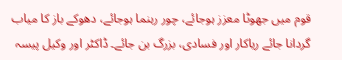قوم میں جھوٹا معزز ہوجائے، چور رہنما ہوجائے، دھوکے باز کا میاب گردانا جائے ریاکار اور فسادی، بزرگ بن جائے۔ ڈاکٹر اور وکیل پیسہ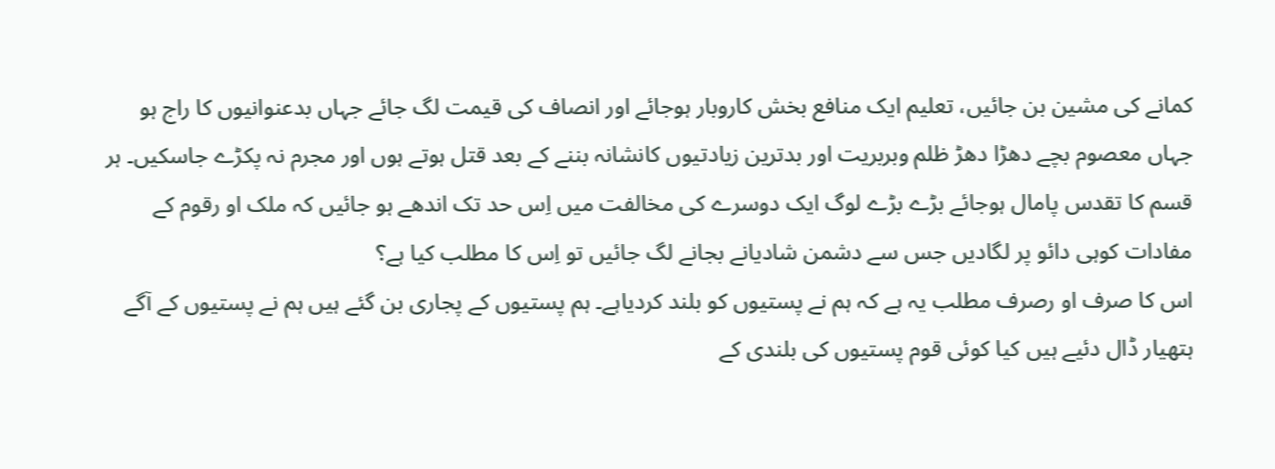کمانے کی مشین بن جائیں، تعلیم ایک منافع بخش کاروبار ہوجائے اور انصاف کی قیمت لگ جائے جہاں بدعنوانیوں کا راج ہو جہاں معصوم بچے دھڑا دھڑ ظلم وبربریت اور بدترین زیادتیوں کانشانہ بننے کے بعد قتل ہوتے ہوں اور مجرم نہ پکڑے جاسکیں۔ ہر قسم کا تقدس پامال ہوجائے بڑے بڑے لوگ ایک دوسرے کی مخالفت میں اِس حد تک اندھے ہو جائیں کہ ملک او رقوم کے مفادات کوہی دائو پر لگادیں جس سے دشمن شادیانے بجانے لگ جائیں تو اِس کا مطلب کیا ہے؟
اس کا صرف او رصرف مطلب یہ ہے کہ ہم نے پستیوں کو بلند کردیاہے۔ ہم پستیوں کے پجاری بن گئے ہیں ہم نے پستیوں کے آگے ہتھیار ڈال دئیے ہیں کیا کوئی قوم پستیوں کی بلندی کے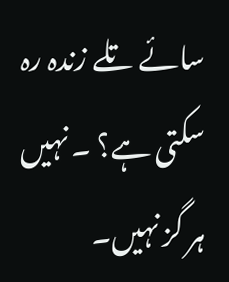سائے تلے زندہ رہ سکتی ہے؟ ۔ نہیں ہر گز نہیں۔